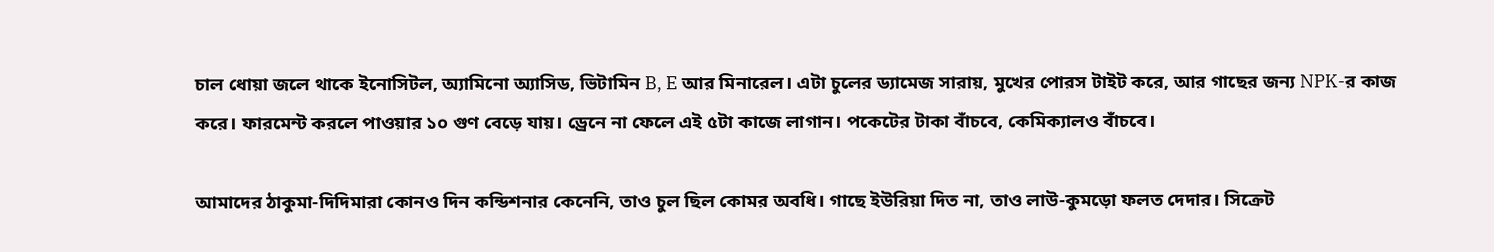চাল ধোয়া জলে থাকে ইনোসিটল, অ্যামিনো অ্যাসিড, ভিটামিন B, E আর মিনারেল। এটা চুলের ড্যামেজ সারায়, মুখের পোরস টাইট করে, আর গাছের জন্য NPK-র কাজ করে। ফারমেন্ট করলে পাওয়ার ১০ গুণ বেড়ে যায়। ড্রেনে না ফেলে এই ৫টা কাজে লাগান। পকেটের টাকা বাঁচবে, কেমিক্যালও বাঁচবে।

আমাদের ঠাকুমা-দিদিমারা কোনও দিন কন্ডিশনার কেনেনি, তাও চুল ছিল কোমর অবধি। গাছে ইউরিয়া দিত না, তাও লাউ-কুমড়ো ফলত দেদার। সিক্রেট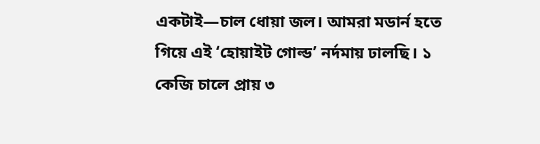একটাই—চাল ধোয়া জল। আমরা মডার্ন হতে গিয়ে এই ‘হোয়াইট গোল্ড’ নর্দমায় ঢালছি। ১ কেজি চালে প্রায় ৩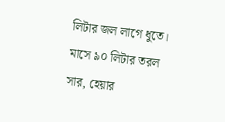লিটার জল লাগে ধুতে। মাসে ৯০ লিটার তরল সার, হেয়ার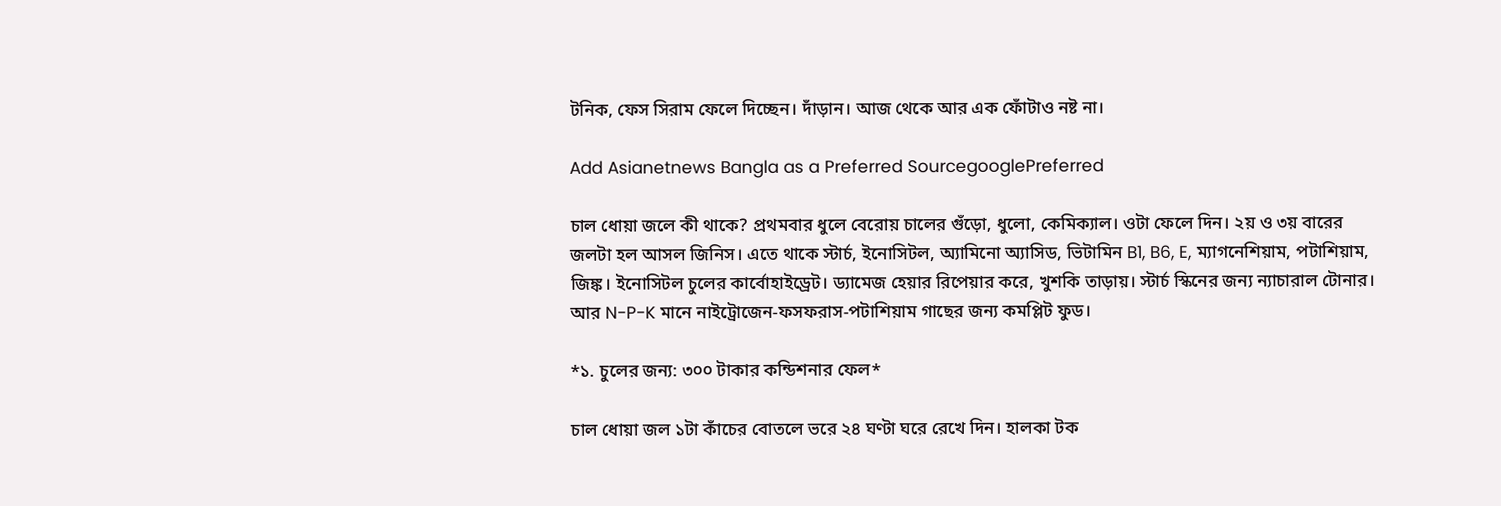টনিক, ফেস সিরাম ফেলে দিচ্ছেন। দাঁড়ান। আজ থেকে আর এক ফোঁটাও নষ্ট না।

Add Asianetnews Bangla as a Preferred SourcegooglePreferred

চাল ধোয়া জলে কী থাকে? প্রথমবার ধুলে বেরোয় চালের গুঁড়ো, ধুলো, কেমিক্যাল। ওটা ফেলে দিন। ২য় ও ৩য় বারের জলটা হল আসল জিনিস। এতে থাকে স্টার্চ, ইনোসিটল, অ্যামিনো অ্যাসিড, ভিটামিন B1, B6, E, ম্যাগনেশিয়াম, পটাশিয়াম, জিঙ্ক। ইনোসিটল চুলের কার্বোহাইড্রেট। ড্যামেজ হেয়ার রিপেয়ার করে, খুশকি তাড়ায়। স্টার্চ স্কিনের জন্য ন্যাচারাল টোনার। আর N-P-K মানে নাইট্রোজেন-ফসফরাস-পটাশিয়াম গাছের জন্য কমপ্লিট ফুড।

*১. চুলের জন্য: ৩০০ টাকার কন্ডিশনার ফেল*

চাল ধোয়া জল ১টা কাঁচের বোতলে ভরে ২৪ ঘণ্টা ঘরে রেখে দিন। হালকা টক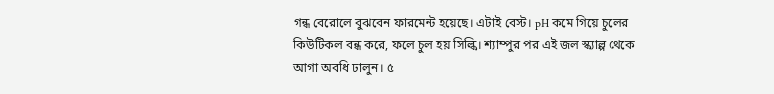গন্ধ বেরোলে বুঝবেন ফারমেন্ট হয়েছে। এটাই বেস্ট। pH কমে গিয়ে চুলের কিউটিকল বন্ধ করে, ফলে চুল হয় সিল্কি। শ্যাম্পুর পর এই জল স্ক্যাল্প থেকে আগা অবধি ঢালুন। ৫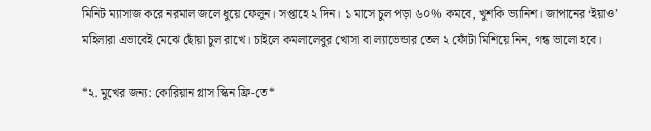মিনিট ম্যাসাজ করে নরমাল জলে ধুয়ে ফেলুন। সপ্তাহে ২ দিন। ১ মাসে চুল পড়া ৬০% কমবে, খুশকি ভ্যানিশ। জাপানের ‘ইয়াও’ মহিলারা এভাবেই মেঝে ছোঁয়া চুল রাখে। চাইলে কমলালেবুর খোসা বা ল্যাভেন্ডার তেল ২ ফোঁটা মিশিয়ে নিন, গন্ধ ভালো হবে।

*২. মুখের জন্য: কোরিয়ান গ্লাস স্কিন ফ্রি-তে*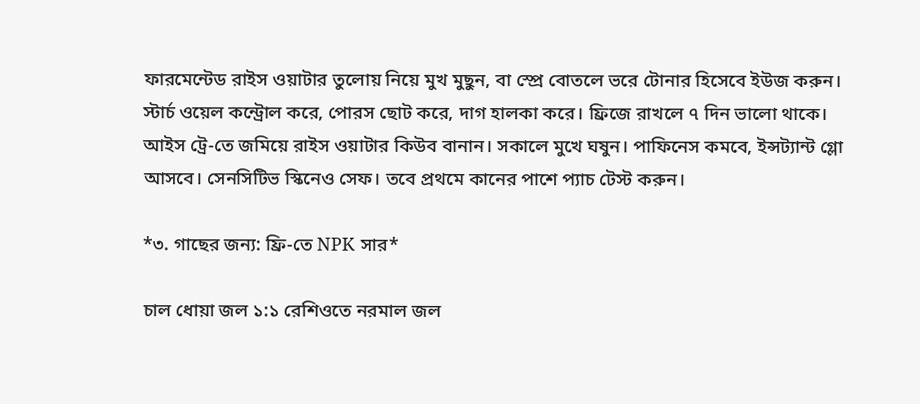ফারমেন্টেড রাইস ওয়াটার তুলোয় নিয়ে মুখ মুছুন, বা স্প্রে বোতলে ভরে টোনার হিসেবে ইউজ করুন। স্টার্চ ওয়েল কন্ট্রোল করে, পোরস ছোট করে, দাগ হালকা করে। ফ্রিজে রাখলে ৭ দিন ভালো থাকে। আইস ট্রে-তে জমিয়ে রাইস ওয়াটার কিউব বানান। সকালে মুখে ঘষুন। পাফিনেস কমবে, ইন্সট্যান্ট গ্লো আসবে। সেনসিটিভ স্কিনেও সেফ। তবে প্রথমে কানের পাশে প্যাচ টেস্ট করুন।

*৩. গাছের জন্য: ফ্রি-তে NPK সার*

চাল ধোয়া জল ১:১ রেশিওতে নরমাল জল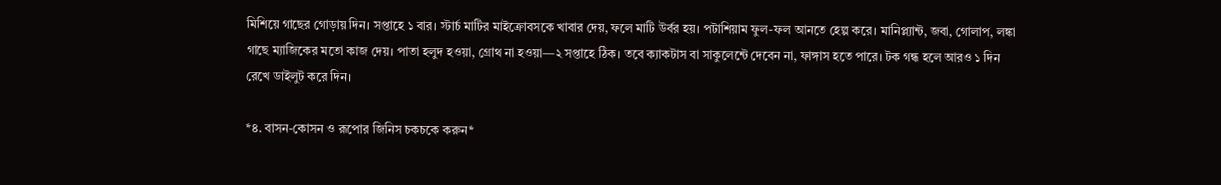মিশিয়ে গাছের গোড়ায় দিন। সপ্তাহে ১ বার। স্টার্চ মাটির মাইক্রোবসকে খাবার দেয়, ফলে মাটি উর্বর হয়। পটাশিয়াম ফুল-ফল আনতে হেল্প করে। মানিপ্ল্যান্ট, জবা, গোলাপ, লঙ্কা গাছে ম্যাজিকের মতো কাজ দেয়। পাতা হলুদ হওয়া, গ্রোথ না হওয়া—২ সপ্তাহে ঠিক। তবে ক্যাকটাস বা সাকুলেন্টে দেবেন না, ফাঙ্গাস হতে পারে। টক গন্ধ হলে আরও ১ দিন রেখে ডাইলুট করে দিন।

*৪. বাসন-কোসন ও রূপোর জিনিস চকচকে করুন*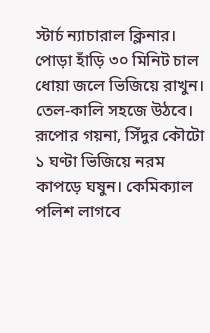স্টার্চ ন্যাচারাল ক্লিনার। পোড়া হাঁড়ি ৩০ মিনিট চাল ধোয়া জলে ভিজিয়ে রাখুন। তেল-কালি সহজে উঠবে। রূপোর গয়না, সিঁদুর কৌটো ১ ঘণ্টা ভিজিয়ে নরম কাপড়ে ঘষুন। কেমিক্যাল পলিশ লাগবে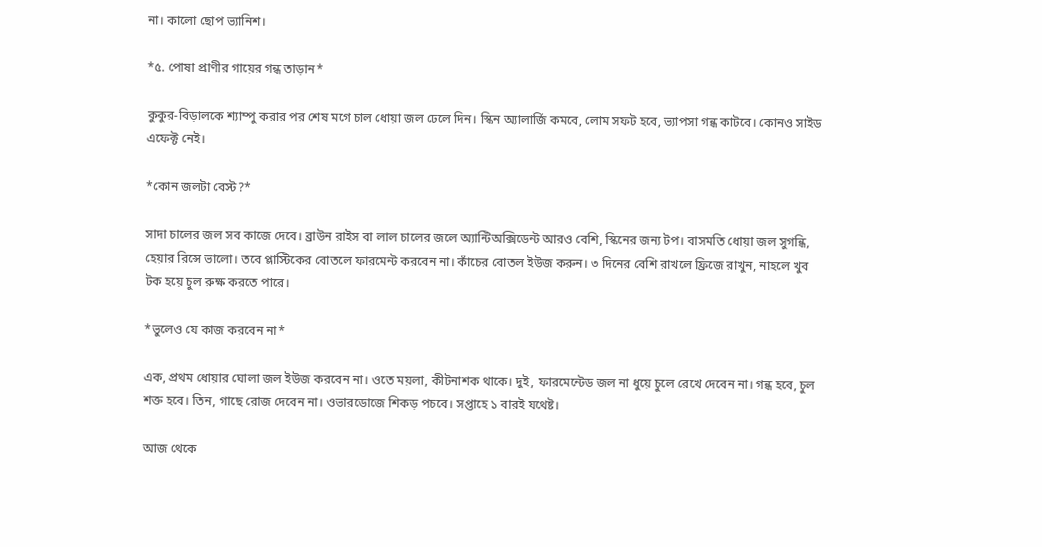না। কালো ছোপ ভ্যানিশ।

*৫. পোষা প্রাণীর গায়ের গন্ধ তাড়ান*

কুকুর-বিড়ালকে শ্যাম্পু করার পর শেষ মগে চাল ধোয়া জল ঢেলে দিন। স্কিন অ্যালার্জি কমবে, লোম সফট হবে, ভ্যাপসা গন্ধ কাটবে। কোনও সাইড এফেক্ট নেই।

*কোন জলটা বেস্ট?*

সাদা চালের জল সব কাজে দেবে। ব্রাউন রাইস বা লাল চালের জলে অ্যান্টিঅক্সিডেন্ট আরও বেশি, স্কিনের জন্য টপ। বাসমতি ধোয়া জল সুগন্ধি, হেয়ার রিন্সে ভালো। তবে প্লাস্টিকের বোতলে ফারমেন্ট করবেন না। কাঁচের বোতল ইউজ করুন। ৩ দিনের বেশি রাখলে ফ্রিজে রাখুন, নাহলে খুব টক হয়ে চুল রুক্ষ করতে পারে।

*ভুলেও যে কাজ করবেন না*

এক, প্রথম ধোয়ার ঘোলা জল ইউজ করবেন না। ওতে ময়লা, কীটনাশক থাকে। দুই, ফারমেন্টেড জল না ধুয়ে চুলে রেখে দেবেন না। গন্ধ হবে, চুল শক্ত হবে। তিন, গাছে রোজ দেবেন না। ওভারডোজে শিকড় পচবে। সপ্তাহে ১ বারই যথেষ্ট।

আজ থেকে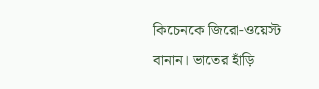কিচেনকে জিরো-ওয়েস্ট বানান। ভাতের হাঁড়ি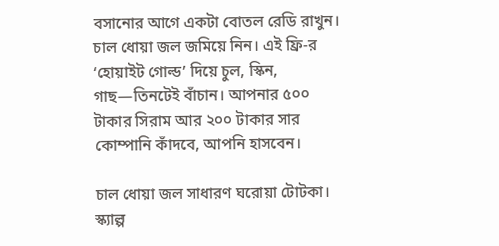বসানোর আগে একটা বোতল রেডি রাখুন। চাল ধোয়া জল জমিয়ে নিন। এই ফ্রি-র ‘হোয়াইট গোল্ড’ দিয়ে চুল, স্কিন, গাছ—তিনটেই বাঁচান। আপনার ৫০০ টাকার সিরাম আর ২০০ টাকার সার কোম্পানি কাঁদবে, আপনি হাসবেন।

চাল ধোয়া জল সাধারণ ঘরোয়া টোটকা। স্ক্যাল্প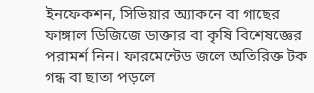ইনফেকশন, সিভিয়ার অ্যাকনে বা গাছের ফাঙ্গাল ডিজিজে ডাক্তার বা কৃষি বিশেষজ্ঞের পরামর্শ নিন। ফারমেন্টেড জলে অতিরিক্ত টক গন্ধ বা ছাতা পড়লে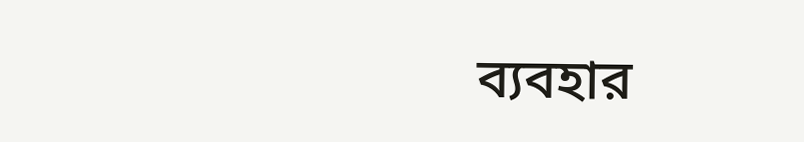ব্যবহার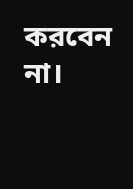করবেন না।